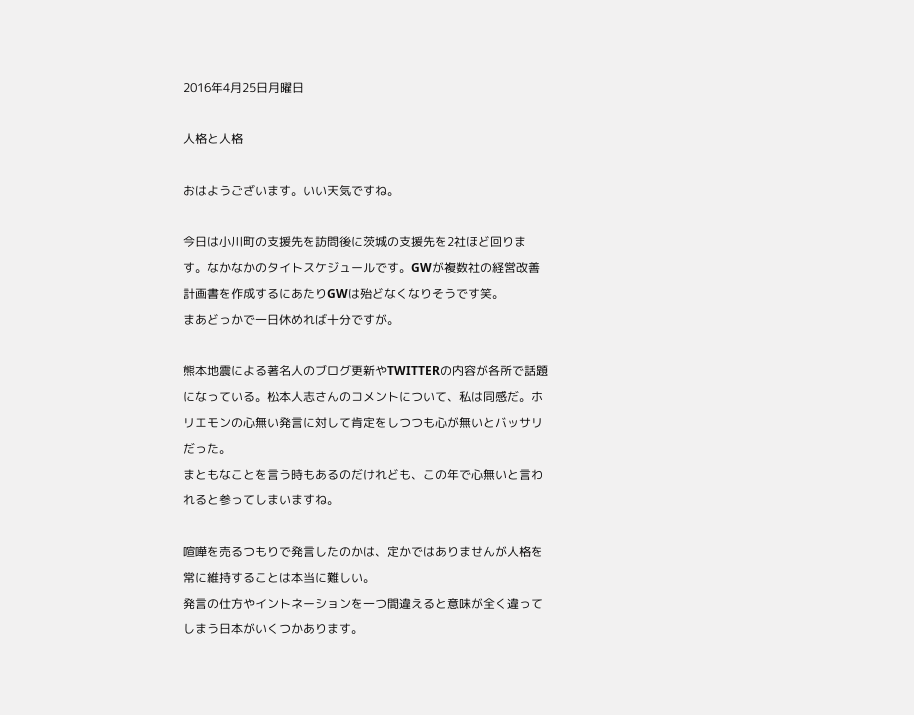2016年4月25日月曜日

人格と人格

おはようございます。いい天気ですね。

今日は小川町の支援先を訪問後に茨城の支援先を2社ほど回ります。なかなかのタイトスケジュールです。GWが複数社の経営改善計画書を作成するにあたりGWは殆どなくなりそうです笑。
まあどっかで一日休めれば十分ですが。

熊本地震による著名人のブログ更新やTWITTERの内容が各所で話題になっている。松本人志さんのコメントについて、私は同感だ。ホリエモンの心無い発言に対して肯定をしつつも心が無いとバッサリだった。
まともなことを言う時もあるのだけれども、この年で心無いと言われると参ってしまいますね。

喧嘩を売るつもりで発言したのかは、定かではありませんが人格を常に維持することは本当に難しい。
発言の仕方やイントネーションを一つ間違えると意味が全く違ってしまう日本がいくつかあります。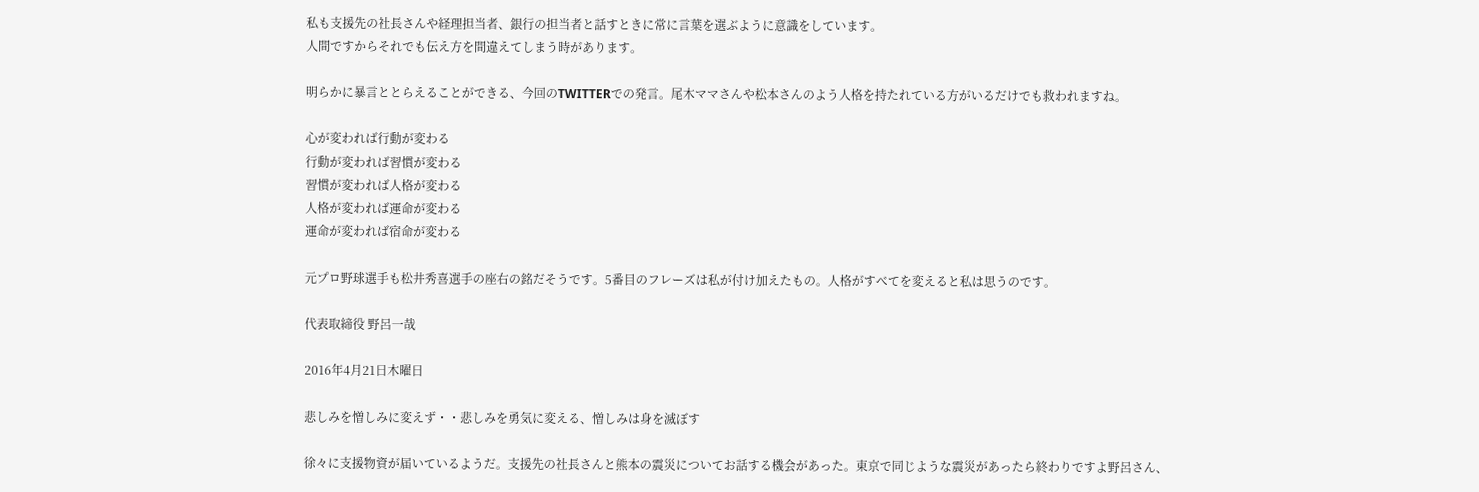私も支援先の社長さんや経理担当者、銀行の担当者と話すときに常に言葉を選ぶように意識をしています。
人間ですからそれでも伝え方を間違えてしまう時があります。

明らかに暴言ととらえることができる、今回のTWITTERでの発言。尾木ママさんや松本さんのよう人格を持たれている方がいるだけでも救われますね。

心が変われば行動が変わる
行動が変われば習慣が変わる
習慣が変われば人格が変わる
人格が変われば運命が変わる
運命が変われば宿命が変わる

元プロ野球選手も松井秀喜選手の座右の銘だそうです。5番目のフレーズは私が付け加えたもの。人格がすべてを変えると私は思うのです。

代表取締役 野呂一哉

2016年4月21日木曜日

悲しみを憎しみに変えず・・悲しみを勇気に変える、憎しみは身を滅ぼす

徐々に支援物資が届いているようだ。支援先の社長さんと熊本の震災についてお話する機会があった。東京で同じような震災があったら終わりですよ野呂さん、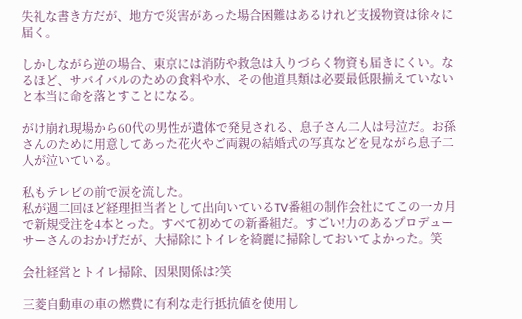失礼な書き方だが、地方で災害があった場合困難はあるけれど支援物資は徐々に届く。

しかしながら逆の場合、東京には消防や救急は入りづらく物資も届きにくい。なるほど、サバイバルのための食料や水、その他道具類は必要最低限揃えていないと本当に命を落とすことになる。

がけ崩れ現場から60代の男性が遺体で発見される、息子さん二人は号泣だ。お孫さんのために用意してあった花火やご両親の結婚式の写真などを見ながら息子二人が泣いている。

私もテレビの前で涙を流した。
私が週二回ほど経理担当者として出向いているTV番組の制作会社にてこの一カ月で新規受注を4本とった。すべて初めての新番組だ。すごい!力のあるプロデューサーさんのおかげだが、大掃除にトイレを綺麗に掃除しておいてよかった。笑

会社経営とトイレ掃除、因果関係は?笑

三菱自動車の車の燃費に有利な走行抵抗値を使用し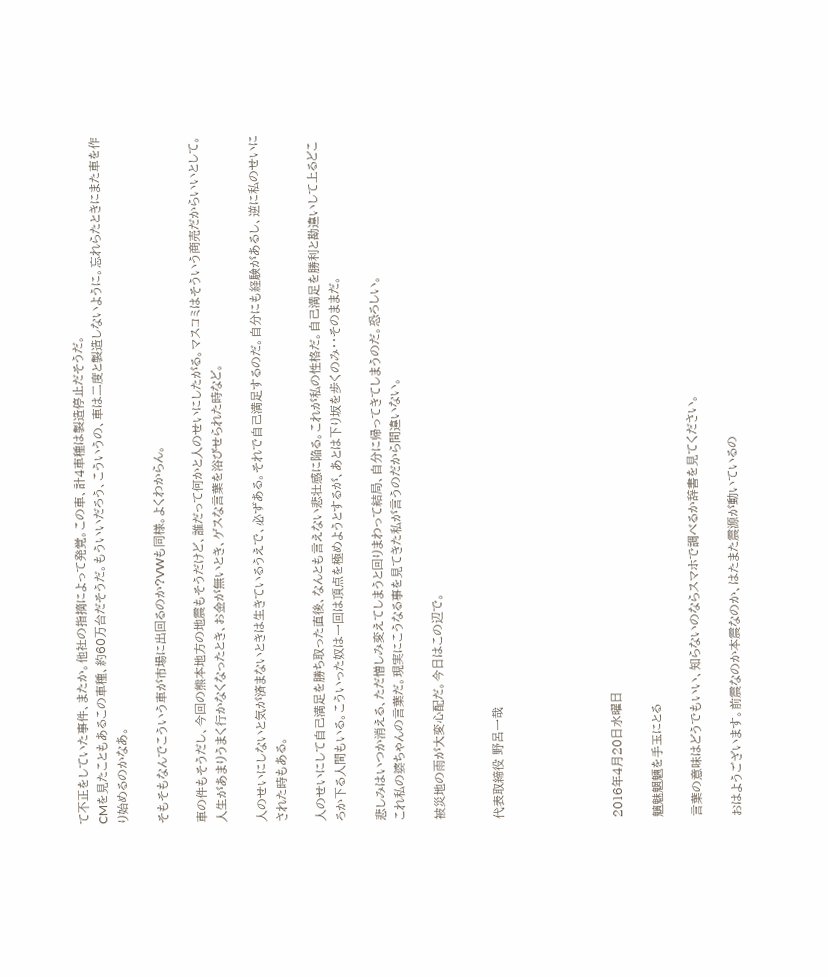て不正をしていた事件、またか。他社の指摘によって発覚。この車、計4車種は製造停止だそうだ。
CMを見たこともあるこの車種、約60万台だそうだ。もういいだろう、こういうの、車は二度と製造しないように。忘れらたときにまた車を作り始めるのかなあ。

そもそもなんでこういう車が市場に出回るのか?VWも同様。よくわからん。

車の件もそうだし、今回の熊本地方の地震もそうだけど、誰だって何かと人のせいにしたがる。マスコミはそういう商売だからいいとして。人生があまりうまく行かなくなったとき、お金が無いとき、ゲスな言葉を浴びせられた時など。

人のせいにしないと気が済まないときは生きているうえで、必ずある。それで自己満足するのだ。自分にも経験があるし、逆に私のせいにされた時もある。

人のせいにして自己満足を勝ち取った直後、なんとも言えない悲壮感に陥る。これが私の性格だ。自己満足を勝利と勘違いして上るどころか下る人間もいる。こういった奴は一回は頂点を極めようとするが、あとは下り坂を歩くのみ・・そのままだ。

悲しみはいつか消える、ただ憎しみ変えてしまうと回りまわって結局、自分に帰ってきてしまうのだ。恐ろしい。
これ私の婆ちゃんの言葉だ。現実にこうなる事を見てきた私が言うのだから間違いない。

被災地の雨が大変心配だ。今日はこの辺で。


代表取締役 野呂一哉





2016年4月20日水曜日

魑魅魍魎を手玉にとる

言葉の意味はどうでもいい、知らないのならスマホで調べるか辞書を見てください。

おはようございます。前震なのか本震なのか、はたまた震源が動いているの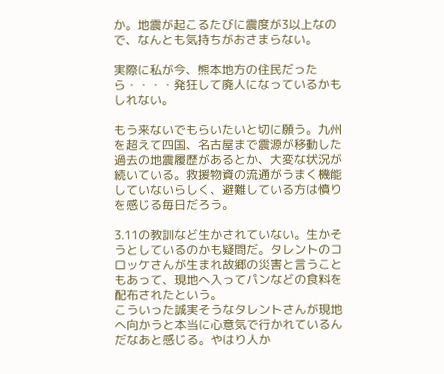か。地震が起こるたびに震度が3以上なので、なんとも気持ちがおさまらない。

実際に私が今、熊本地方の住民だったら・・・・発狂して廃人になっているかもしれない。

もう来ないでもらいたいと切に願う。九州を超えて四国、名古屋まで震源が移動した過去の地震履歴があるとか、大変な状況が続いている。救援物資の流通がうまく機能していないらしく、避難している方は憤りを感じる毎日だろう。

3.11の教訓など生かされていない。生かそうとしているのかも疑問だ。タレントのコロッケさんが生まれ故郷の災害と言うこともあって、現地へ入ってパンなどの食料を配布されたという。
こういった誠実そうなタレントさんが現地へ向かうと本当に心意気で行かれているんだなあと感じる。やはり人か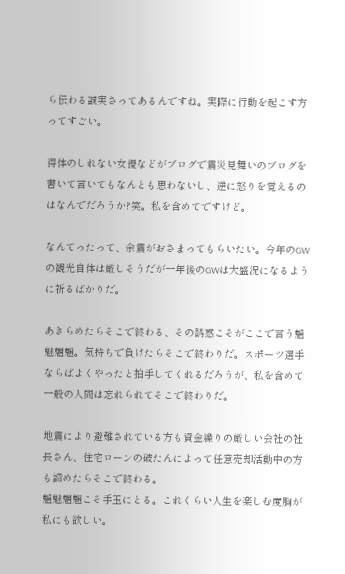ら伝わる誠実さってあるんですね。実際に行動を起こす方ってすごい。

得体のしれない女優などがブログで震災見舞いのブログを書いて言いてもなんとも思わないし、逆に怒りを覚えるのはなんでだろうか?笑。私を含めてですけど。

なんてったって、余震がおさまってもらいたい。今年のGWの観光自体は厳しそうだが一年後のGWは大盛況になるように祈るばかりだ。

あきらめたらそこで終わる、その誘惑こそがここで言う魑魅魍魎。気持ちで負けたらそこで終わりだ。スポーツ選手ならばよくやったと拍手してくれるだろうが、私を含めて一般の人間は忘れられてそこで終わりだ。

地震により避難されている方も資金繰りの厳しい会社の社長さん、住宅ローンの破たんによって任意売却活動中の方も諦めたらそこで終わる。
魑魅魍魎こそ手玉にとる。これくらい人生を楽しむ度胸が私にも欲しい。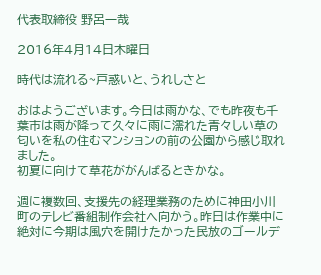代表取締役 野呂一哉

2016年4月14日木曜日

時代は流れる~戸惑いと、うれしさと

おはようございます。今日は雨かな、でも昨夜も千葉市は雨が降って久々に雨に濡れた青々しい草の匂いを私の住むマンションの前の公園から感じ取れました。
初夏に向けて草花ががんばるときかな。

週に複数回、支援先の経理業務のために神田小川町のテレビ番組制作会社へ向かう。昨日は作業中に絶対に今期は風穴を開けたかった民放のゴールデ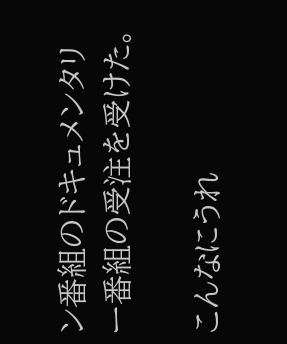ン番組のドキュメンタリー番組の受注を受けた。

こんなにうれ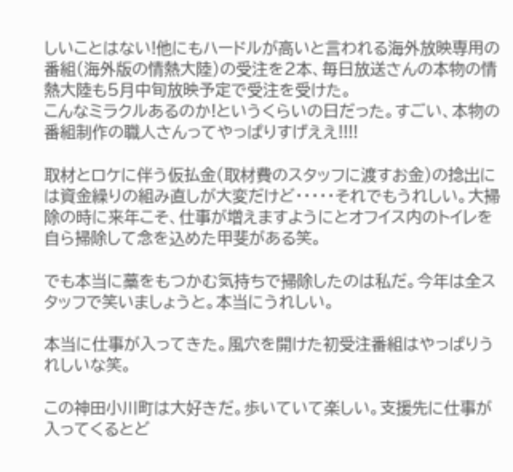しいことはない!他にもハードルが高いと言われる海外放映専用の番組(海外版の情熱大陸)の受注を2本、毎日放送さんの本物の情熱大陸も5月中旬放映予定で受注を受けた。
こんなミラクルあるのか!というくらいの日だった。すごい、本物の番組制作の職人さんってやっぱりすげええ!!!!

取材とロケに伴う仮払金(取材費のスタッフに渡すお金)の捻出には資金繰りの組み直しが大変だけど・・・・・それでもうれしい。大掃除の時に来年こそ、仕事が増えますようにとオフイス内のトイレを自ら掃除して念を込めた甲斐がある笑。

でも本当に藁をもつかむ気持ちで掃除したのは私だ。今年は全スタッフで笑いましょうと。本当にうれしい。

本当に仕事が入ってきた。風穴を開けた初受注番組はやっぱりうれしいな笑。

この神田小川町は大好きだ。歩いていて楽しい。支援先に仕事が入ってくるとど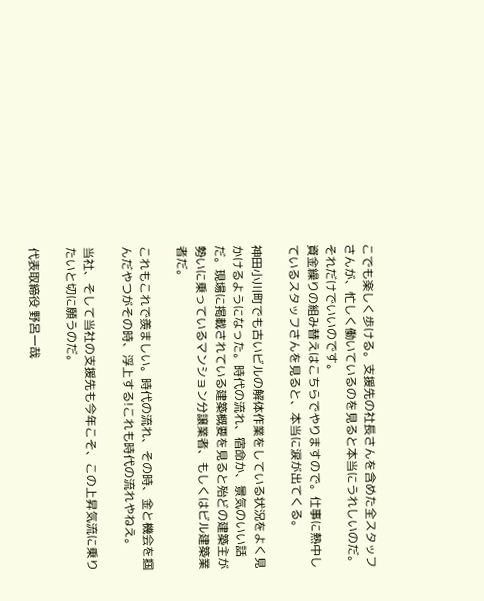こでも楽しく歩ける。支援先の社長さんを含めた全スタッフさんが、忙しく働いているのを見ると本当にうれしいのだ。それだけでいいのです。
資金繰りの組み替えはこちらでやりますので。仕事に熱中しているスタッフさんを見ると、本当に涙が出てくる。

神田小川町でも古いビルの解体作業をしている状況をよく見かけるようになった。時代の流れ、宿命か、景気のいい話だ。現場に掲載されている建築概要を見ると殆どの建築主が勢いに乗っているマンション分譲業者、もしくはビル建築業者だ。

これもこれで羨ましい。時代の流れ、その時、金と機会を掴んだやつがその時、浮上する!これも時代の流れやねえ。

当社、そして当社の支援先も今年こそ、この上昇気流に乗りたいと切に願うのだ。

代表取締役 野呂一哉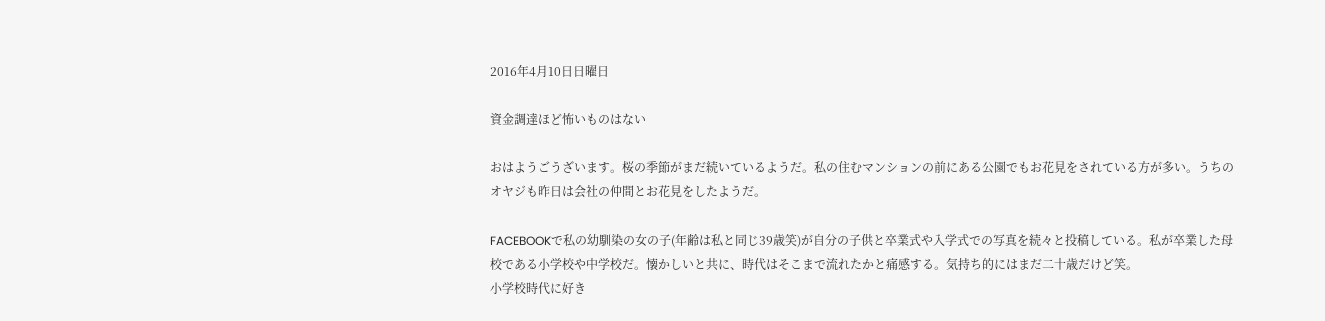2016年4月10日日曜日

資金調達ほど怖いものはない

おはようごうざいます。桜の季節がまだ続いているようだ。私の住むマンションの前にある公園でもお花見をされている方が多い。うちのオヤジも昨日は会社の仲間とお花見をしたようだ。

FACEBOOKで私の幼馴染の女の子(年齢は私と同じ39歳笑)が自分の子供と卒業式や入学式での写真を続々と投稿している。私が卒業した母校である小学校や中学校だ。懐かしいと共に、時代はそこまで流れたかと痛感する。気持ち的にはまだ二十歳だけど笑。
小学校時代に好き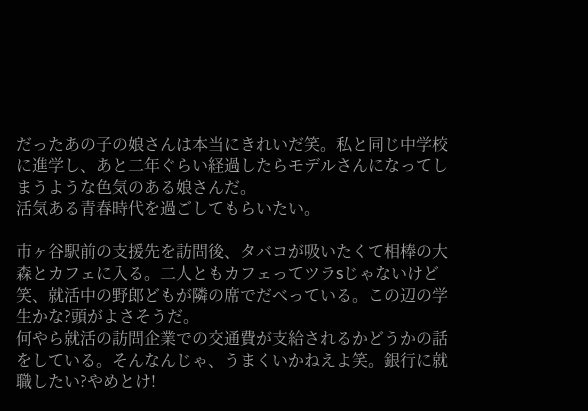だったあの子の娘さんは本当にきれいだ笑。私と同じ中学校に進学し、あと二年ぐらい経過したらモデルさんになってしまうような色気のある娘さんだ。
活気ある青春時代を過ごしてもらいたい。

市ヶ谷駅前の支援先を訪問後、タバコが吸いたくて相棒の大森とカフェに入る。二人ともカフェってツラsじゃないけど笑、就活中の野郎どもが隣の席でだべっている。この辺の学生かな?頭がよさそうだ。
何やら就活の訪問企業での交通費が支給されるかどうかの話をしている。そんなんじゃ、うまくいかねえよ笑。銀行に就職したい?やめとけ!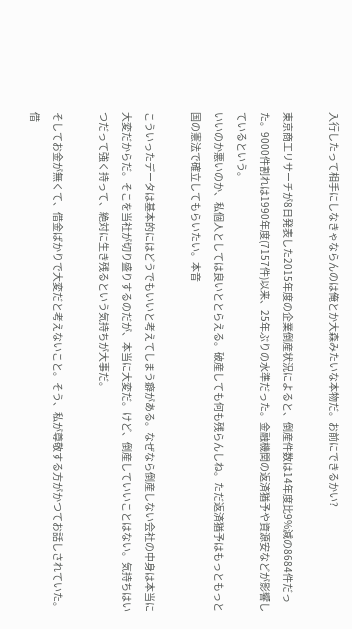入行したって相手にしなきゃならんのは俺とか大森みたいな本物だ。お前にできるかい?

東京商工リサーチが8日発表した2015年度の企業倒産状況によると、倒産件数は14年度比9%減の8684件だった。9000件割れは1990年度(7157件)以来、25年ぶりの水準だった。金融機関の返済猶予や資源安などが影響しているという。
いいのか悪いのか、私個人としては良いととらえる。破産しても何も残らんしね。ただ返済猶予はもっともっと国の憲法で確立してもらいたい。本音

こういったデータは基本的にはどうでもいいと考えてしまう癖がある。なぜなら倒産しない会社の中身は本当に大変だからだ。そこを当社が切り盛りするのだが、本当に大変だ。けど、倒産していいことはない。気持ちはいつだって強く持って、絶対に生き残るという気持ちが大事だ。

そしてお金が無くて、借金ばかりで大変だと考えないこと。そう、私が尊敬する方がかつてお話しされていた。借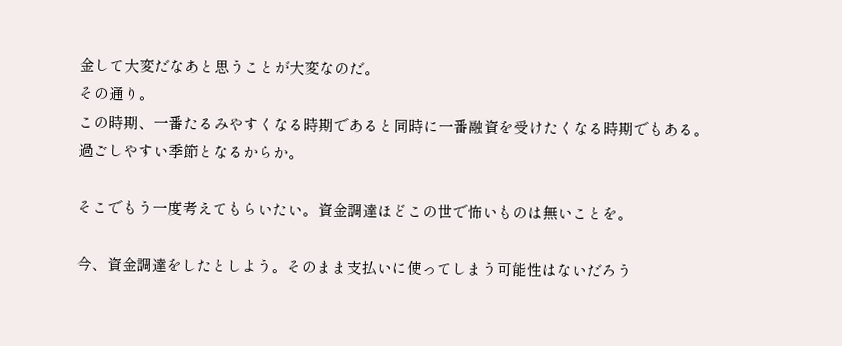金して大変だなあと思うことが大変なのだ。
その通り。
この時期、一番たるみやすくなる時期であると同時に一番融資を受けたくなる時期でもある。過ごしやすい季節となるからか。

そこでもう一度考えてもらいたい。資金調達ほどこの世で怖いものは無いことを。

今、資金調達をしたとしよう。そのまま支払いに使ってしまう可能性はないだろう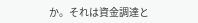か。それは資金調達と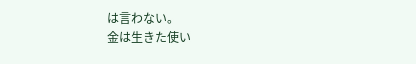は言わない。
金は生きた使い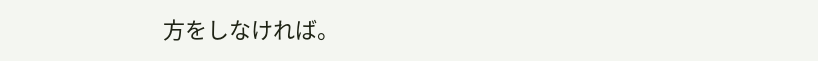方をしなければ。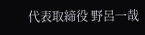代表取締役 野呂一哉